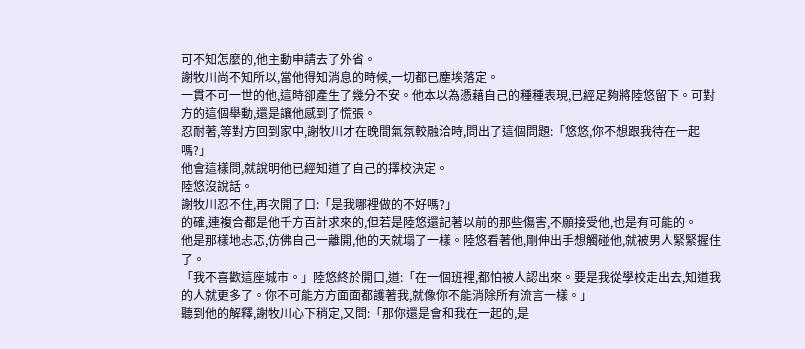可不知怎麼的,他主動申請去了外省。
謝牧川尚不知所以,當他得知消息的時候,一切都已塵埃落定。
一貫不可一世的他,這時卻產生了幾分不安。他本以為憑藉自己的種種表現,已經足夠將陸悠留下。可對方的這個舉動,還是讓他感到了慌張。
忍耐著,等對方回到家中,謝牧川才在晚間氣氛較融洽時,問出了這個問題:「悠悠,你不想跟我待在一起嗎?」
他會這樣問,就說明他已經知道了自己的擇校決定。
陸悠沒說話。
謝牧川忍不住,再次開了口:「是我哪裡做的不好嗎?」
的確,連複合都是他千方百計求來的,但若是陸悠還記著以前的那些傷害,不願接受他,也是有可能的。
他是那樣地忐忑,仿佛自己一離開,他的天就塌了一樣。陸悠看著他,剛伸出手想觸碰他,就被男人緊緊握住了。
「我不喜歡這座城市。」陸悠終於開口,道:「在一個班裡,都怕被人認出來。要是我從學校走出去,知道我的人就更多了。你不可能方方面面都護著我,就像你不能消除所有流言一樣。」
聽到他的解釋,謝牧川心下稍定,又問:「那你還是會和我在一起的,是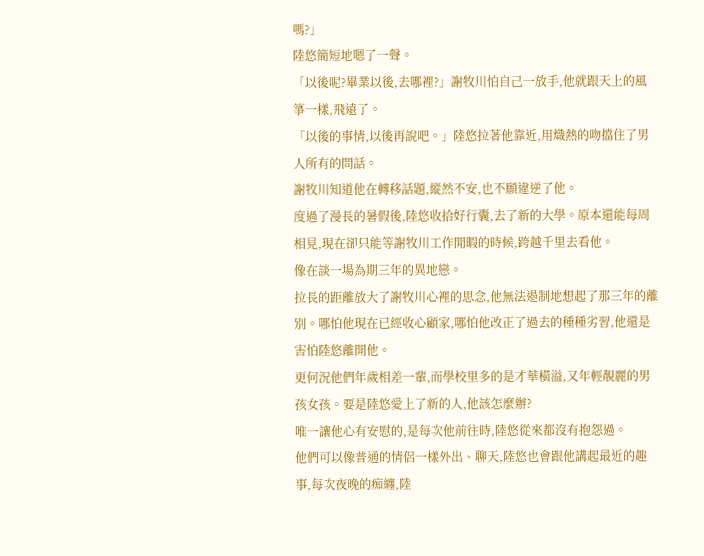嗎?」
陸悠簡短地嗯了一聲。
「以後呢?畢業以後,去哪裡?」謝牧川怕自己一放手,他就跟天上的風箏一樣,飛遠了。
「以後的事情,以後再說吧。」陸悠拉著他靠近,用熾熱的吻擋住了男人所有的問話。
謝牧川知道他在轉移話題,縱然不安,也不願違逆了他。
度過了漫長的暑假後,陸悠收拾好行囊,去了新的大學。原本還能每周相見,現在卻只能等謝牧川工作閒暇的時候,跨越千里去看他。
像在談一場為期三年的異地戀。
拉長的距離放大了謝牧川心裡的思念,他無法遏制地想起了那三年的離別。哪怕他現在已經收心顧家,哪怕他改正了過去的種種劣習,他還是害怕陸悠離開他。
更何況他們年歲相差一輩,而學校里多的是才華橫溢,又年輕靚麗的男孩女孩。要是陸悠愛上了新的人,他該怎麼辦?
唯一讓他心有安慰的,是每次他前往時,陸悠從來都沒有抱怨過。
他們可以像普通的情侶一樣外出、聊天,陸悠也會跟他講起最近的趣事,每次夜晚的痴纏,陸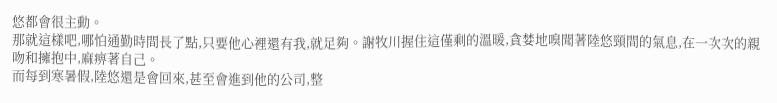悠都會很主動。
那就這樣吧,哪怕通勤時間長了點,只要他心裡還有我,就足夠。謝牧川握住這僅剩的溫暖,貪婪地嗅聞著陸悠頸間的氣息,在一次次的親吻和擁抱中,麻痹著自己。
而每到寒暑假,陸悠還是會回來,甚至會進到他的公司,整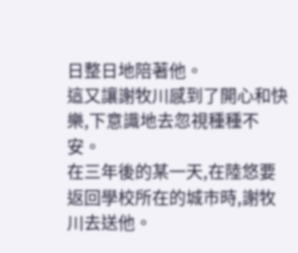日整日地陪著他。
這又讓謝牧川感到了開心和快樂,下意識地去忽視種種不安。
在三年後的某一天,在陸悠要返回學校所在的城市時,謝牧川去送他。